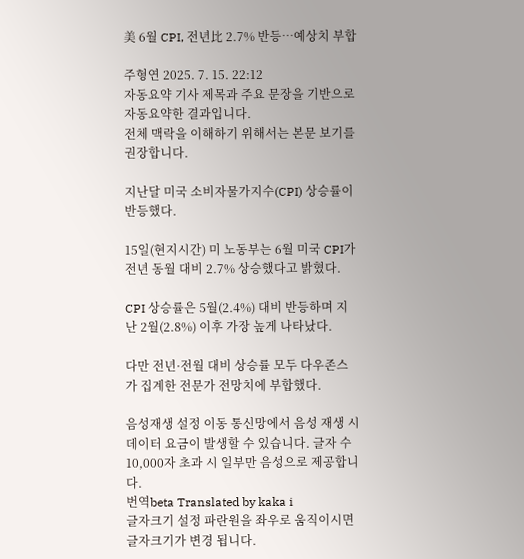美 6월 CPI, 전년比 2.7% 반등…예상치 부합

주형연 2025. 7. 15. 22:12
자동요약 기사 제목과 주요 문장을 기반으로 자동요약한 결과입니다.
전체 맥락을 이해하기 위해서는 본문 보기를 권장합니다.

지난달 미국 소비자물가지수(CPI) 상승률이 반등했다.

15일(현지시간) 미 노동부는 6월 미국 CPI가 전년 동월 대비 2.7% 상승했다고 밝혔다.

CPI 상승률은 5월(2.4%) 대비 반등하며 지난 2월(2.8%) 이후 가장 높게 나타났다.

다만 전년·전월 대비 상승률 모두 다우존스가 집계한 전문가 전망치에 부합했다.

음성재생 설정 이동 통신망에서 음성 재생 시 데이터 요금이 발생할 수 있습니다. 글자 수 10,000자 초과 시 일부만 음성으로 제공합니다.
번역beta Translated by kaka i
글자크기 설정 파란원을 좌우로 움직이시면 글자크기가 변경 됩니다.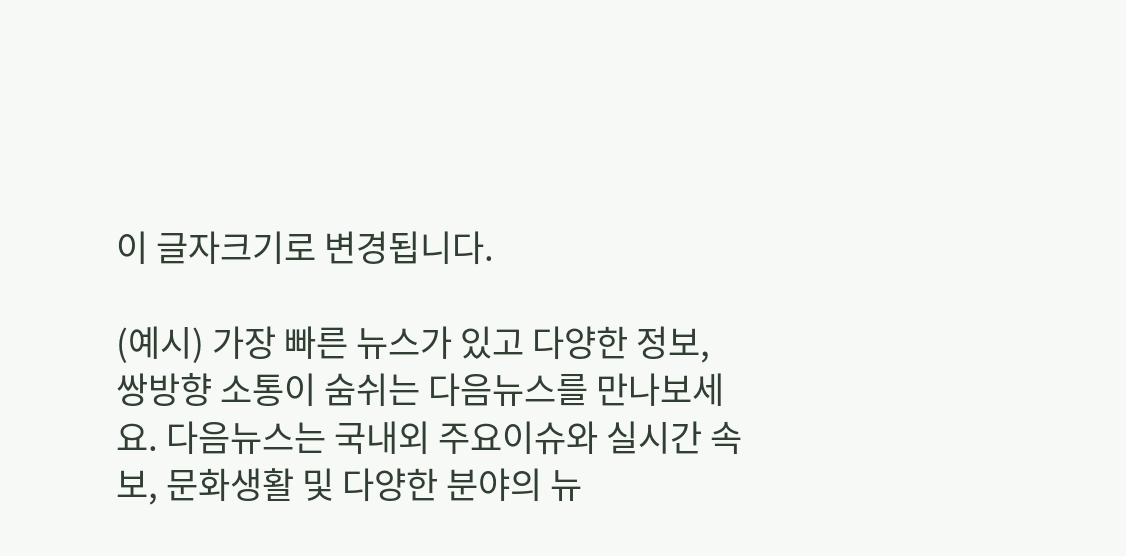이 글자크기로 변경됩니다.

(예시) 가장 빠른 뉴스가 있고 다양한 정보, 쌍방향 소통이 숨쉬는 다음뉴스를 만나보세요. 다음뉴스는 국내외 주요이슈와 실시간 속보, 문화생활 및 다양한 분야의 뉴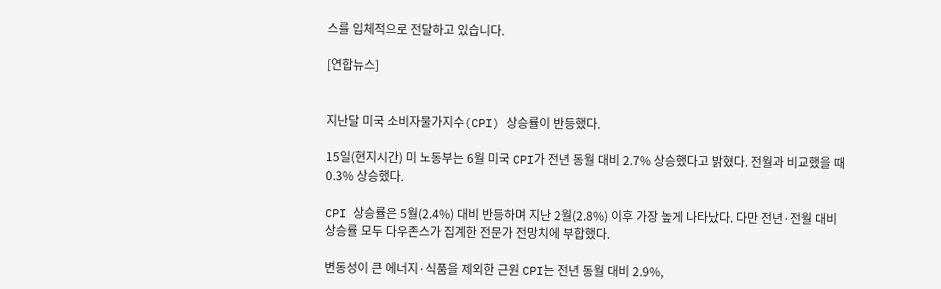스를 입체적으로 전달하고 있습니다.

[연합뉴스]


지난달 미국 소비자물가지수(CPI) 상승률이 반등했다.

15일(현지시간) 미 노동부는 6월 미국 CPI가 전년 동월 대비 2.7% 상승했다고 밝혔다. 전월과 비교했을 때 0.3% 상승했다.

CPI 상승률은 5월(2.4%) 대비 반등하며 지난 2월(2.8%) 이후 가장 높게 나타났다. 다만 전년·전월 대비 상승률 모두 다우존스가 집계한 전문가 전망치에 부합했다.

변동성이 큰 에너지·식품을 제외한 근원 CPI는 전년 동월 대비 2.9%,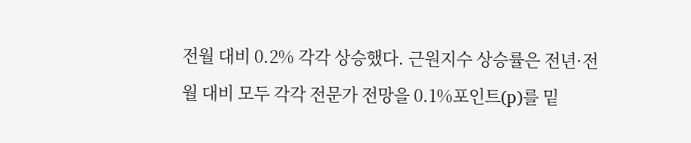전월 대비 0.2% 각각 상승했다. 근원지수 상승률은 전년·전월 대비 모두 각각 전문가 전망을 0.1%포인트(p)를 밑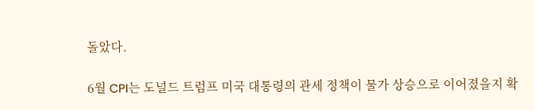돌았다.

6월 CPI는 도널드 트럼프 미국 대통령의 관세 정책이 물가 상승으로 이어졌을지 확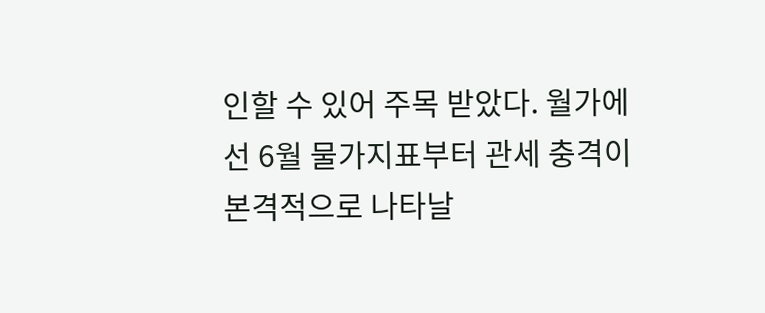인할 수 있어 주목 받았다. 월가에선 6월 물가지표부터 관세 충격이 본격적으로 나타날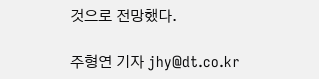것으로 전망했다.

주형연 기자 jhy@dt.co.kr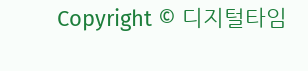Copyright © 디지털타임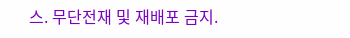스. 무단전재 및 재배포 금지.